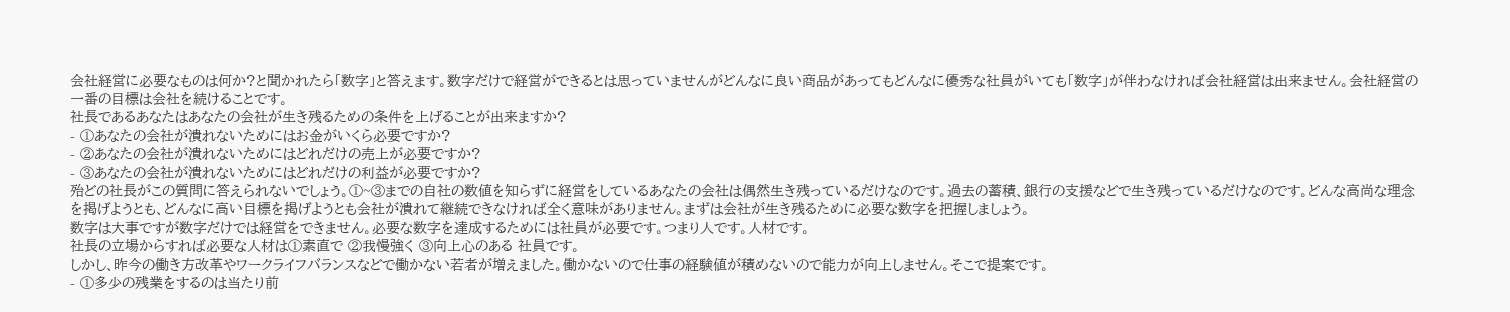会社経営に必要なものは何か?と聞かれたら「数字」と答えます。数字だけで経営ができるとは思っていませんがどんなに良い商品があってもどんなに優秀な社員がいても「数字」が伴わなければ会社経営は出来ません。会社経営の一番の目標は会社を続けることです。
社長であるあなたはあなたの会社が生き残るための条件を上げることが出来ますか?
- ①あなたの会社が潰れないためにはお金がいくら必要ですか?
- ②あなたの会社が潰れないためにはどれだけの売上が必要ですか?
- ③あなたの会社が潰れないためにはどれだけの利益が必要ですか?
殆どの社長がこの質問に答えられないでしょう。①~③までの自社の数値を知らずに経営をしているあなたの会社は偶然生き残っているだけなのです。過去の蓄積、銀行の支援などで生き残っているだけなのです。どんな高尚な理念を掲げようとも、どんなに高い目標を掲げようとも会社が潰れて継続できなければ全く意味がありません。まずは会社が生き残るために必要な数字を把握しましょう。
数字は大事ですが数字だけでは経営をできません。必要な数字を達成するためには社員が必要です。つまり人です。人材です。
社長の立場からすれば必要な人材は①素直で ②我慢強く ③向上心のある 社員です。
しかし、昨今の働き方改革やワークライフバランスなどで働かない若者が増えました。働かないので仕事の経験値が積めないので能力が向上しません。そこで提案です。
- ①多少の残業をするのは当たり前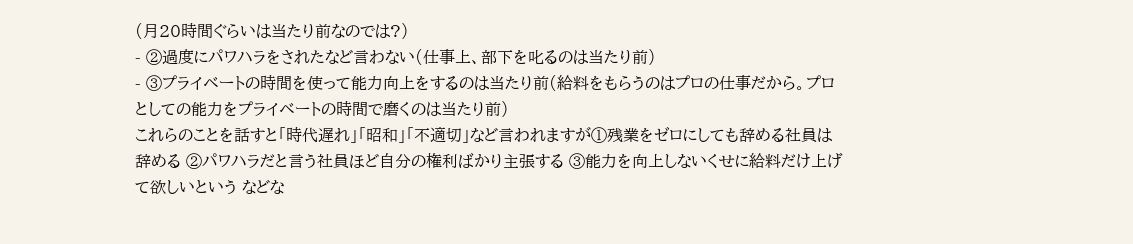(月20時間ぐらいは当たり前なのでは?)
- ②過度にパワハラをされたなど言わない(仕事上、部下を叱るのは当たり前)
- ③プライベートの時間を使って能力向上をするのは当たり前(給料をもらうのはプロの仕事だから。プロとしての能力をプライベートの時間で磨くのは当たり前)
これらのことを話すと「時代遅れ」「昭和」「不適切」など言われますが①残業をゼロにしても辞める社員は辞める ②パワハラだと言う社員ほど自分の権利ばかり主張する ③能力を向上しないくせに給料だけ上げて欲しいという などな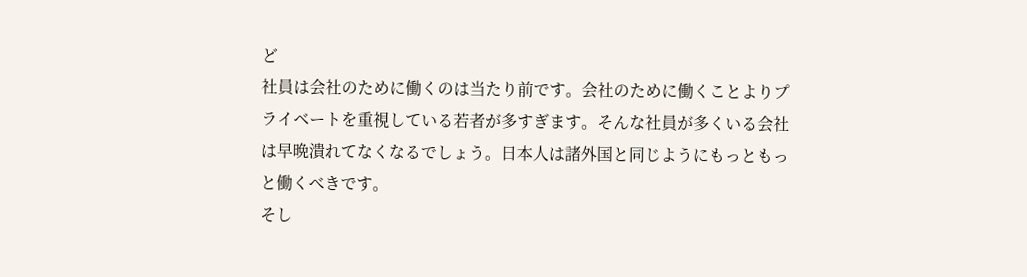ど
社員は会社のために働くのは当たり前です。会社のために働くことよりプライベートを重視している若者が多すぎます。そんな社員が多くいる会社は早晩潰れてなくなるでしょう。日本人は諸外国と同じようにもっともっと働くべきです。
そし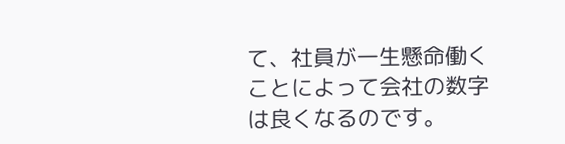て、社員が一生懸命働くことによって会社の数字は良くなるのです。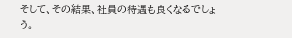そして、その結果、社員の待遇も良くなるでしょう。